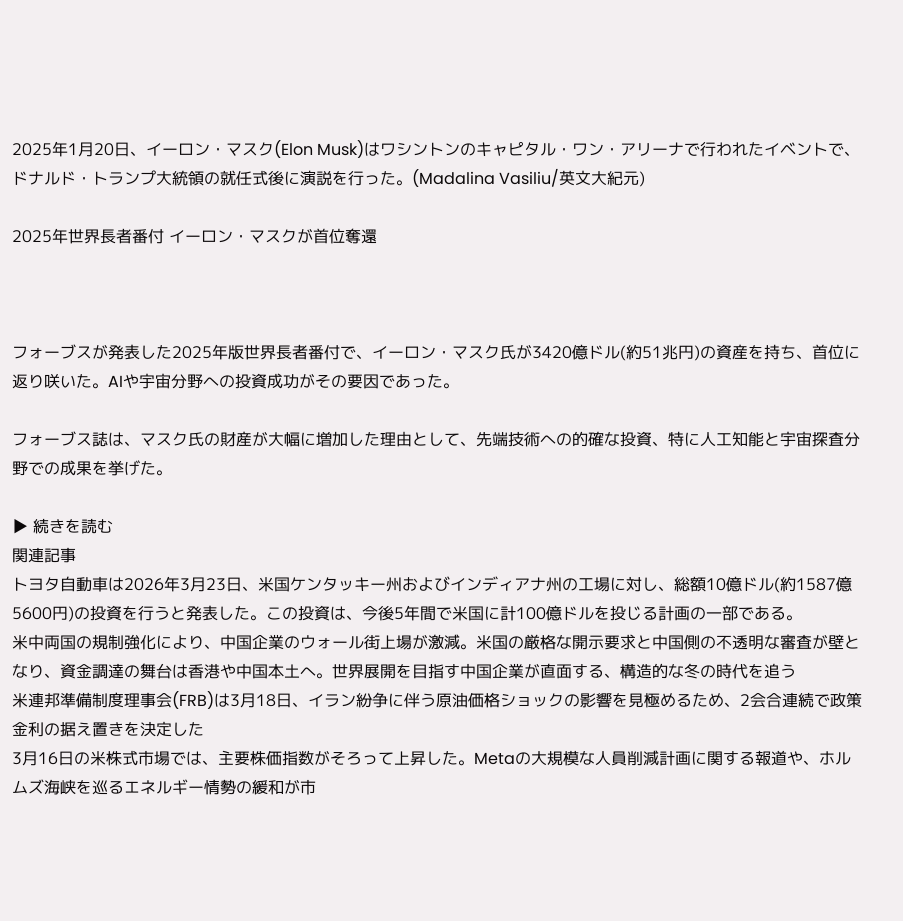2025年1月20日、イーロン・マスク(Elon Musk)はワシントンのキャピタル・ワン・アリーナで行われたイベントで、ドナルド・トランプ大統領の就任式後に演説を行った。(Madalina Vasiliu/英文大紀元)

2025年世界長者番付 イーロン・マスクが首位奪還



フォーブスが発表した2025年版世界長者番付で、イーロン・マスク氏が3420億ドル(約51兆円)の資産を持ち、首位に返り咲いた。AIや宇宙分野への投資成功がその要因であった。

フォーブス誌は、マスク氏の財産が大幅に増加した理由として、先端技術への的確な投資、特に人工知能と宇宙探査分野での成果を挙げた。

▶ 続きを読む
関連記事
トヨタ自動車は2026年3月23日、米国ケンタッキー州およびインディアナ州の工場に対し、総額10億ドル(約1587億5600円)の投資を行うと発表した。この投資は、今後5年間で米国に計100億ドルを投じる計画の一部である。
米中両国の規制強化により、中国企業のウォール街上場が激減。米国の厳格な開示要求と中国側の不透明な審査が壁となり、資金調達の舞台は香港や中国本土へ。世界展開を目指す中国企業が直面する、構造的な冬の時代を追う
米連邦準備制度理事会(FRB)は3月18日、イラン紛争に伴う原油価格ショックの影響を見極めるため、2会合連続で政策金利の据え置きを決定した
3月16日の米株式市場では、主要株価指数がそろって上昇した。Metaの大規模な人員削減計画に関する報道や、ホルムズ海峡を巡るエネルギー情勢の緩和が市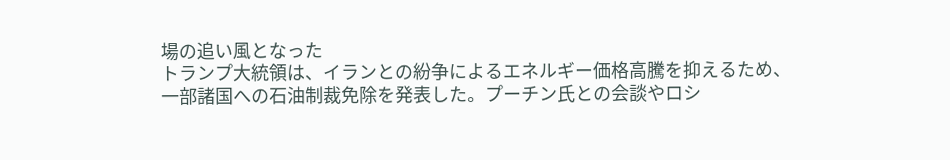場の追い風となった
トランプ大統領は、イランとの紛争によるエネルギー価格高騰を抑えるため、一部諸国への石油制裁免除を発表した。プーチン氏との会談やロシ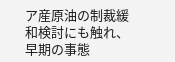ア産原油の制裁緩和検討にも触れ、早期の事態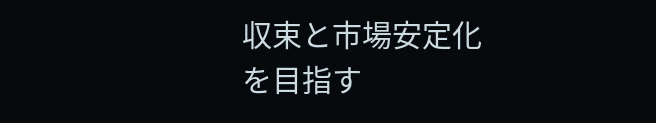収束と市場安定化を目指す